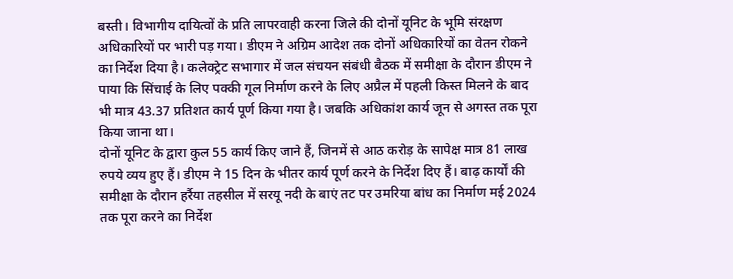बस्ती। विभागीय दायित्वों के प्रति लापरवाही करना जिले की दोनों यूनिट के भूमि संरक्षण अधिकारियों पर भारी पड़ गया। डीएम ने अग्रिम आदेश तक दोनों अधिकारियों का वेतन रोकने का निर्देश दिया है। कलेक्ट्रेट सभागार में जल संचयन संबंधी बैठक में समीक्षा के दौरान डीएम ने पाया कि सिंचाई के लिए पक्की गूल निर्माण करने के लिए अप्रैल में पहली किस्त मिलने के बाद भी मात्र 43.37 प्रतिशत कार्य पूर्ण किया गया है। जबकि अधिकांश कार्य जून से अगस्त तक पूरा किया जाना था।
दोनों यूनिट के द्वारा कुल 55 कार्य किए जाने हैं, जिनमें से आठ करोड़ के सापेक्ष मात्र 81 लाख रुपये व्यय हुए हैं। डीएम ने 15 दिन के भीतर कार्य पूर्ण करने के निर्देश दिए हैं। बाढ़ कार्यों की समीक्षा के दौरान हर्रैया तहसील में सरयू नदी के बाएं तट पर उमरिया बांध का निर्माण मई 2024 तक पूरा करने का निर्देश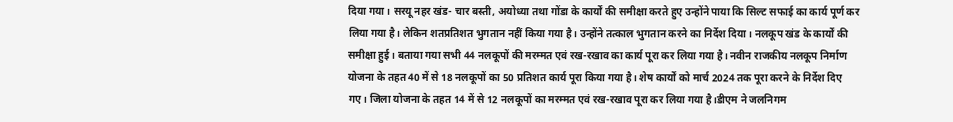दिया गया। सरयू नहर खंड- चार बस्ती, अयोध्या तथा गोंडा के कार्यों की समीक्षा करते हुए उन्होंने पाया कि सिल्ट सफाई का कार्य पूर्ण कर लिया गया है। लेकिन शतप्रतिशत भुगतान नहीं किया गया है। उन्होंने तत्काल भुगतान करने का निर्देश दिया। नलकूप खंड के कार्यों की समीक्षा हुई। बताया गया सभी 44 नलकूपों की मरम्मत एवं रख-रखाव का कार्य पूरा कर लिया गया है। नवीन राजकीय नलकूप निर्माण योजना के तहत 40 में से 18 नलकूपों का 50 प्रतिशत कार्य पूरा किया गया है। शेष कार्यों को मार्च 2024 तक पूरा करने के निर्देश दिए गए। जिला योजना के तहत 14 में से 12 नलकूपों का मरम्मत एवं रख-रखाव पूरा कर लिया गया है।डीएम ने जलनिगम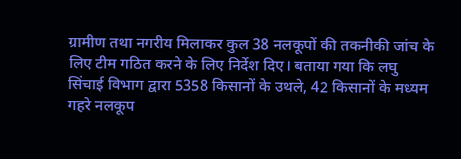ग्रामीण तथा नगरीय मिलाकर कुल 38 नलकूपों की तकनीकी जांच के लिए टीम गठित करने के लिए निर्देश दिए। बताया गया कि लघु सिंचाई विभाग द्वारा 5358 किसानों के उथले, 42 किसानों के मध्यम गहरे नलकूप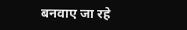बनवाए जा रहे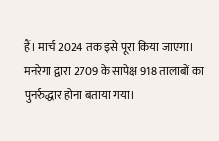हैं। मार्च 2024 तक इसे पूरा किया जाएगा। मनरेगा द्वारा 2709 के सापेक्ष 918 तालाबों का पुनर्रुद्धार होना बताया गया।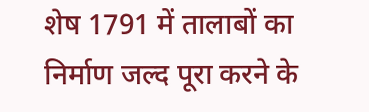शेष 1791 में तालाबों का निर्माण जल्द पूरा करने के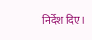निर्देश दिए।